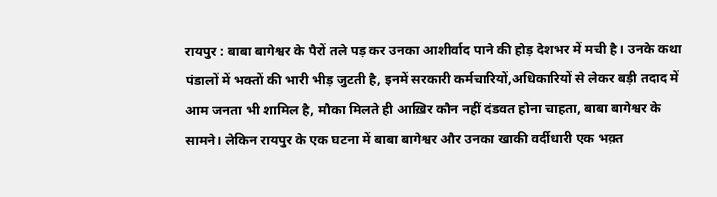रायपुर : बाबा बागेश्वर के पैरों तले पड़ कर उनका आशीर्वाद पाने की होड़ देशभर में मची है। उनके कथा पंडालों में भक्तों की भारी भीड़ जुटती है, इनमें सरकारी कर्मचारियों,अधिकारियों से लेकर बड़ी तदाद में आम जनता भी शामिल है, मौका मिलते ही आख़िर कौन नहीं दंडवत होना चाहता, बाबा बागेश्वर के सामने। लेकिन रायपुर के एक घटना में बाबा बागेश्वर और उनका खाकी वर्दीधारी एक भक़्त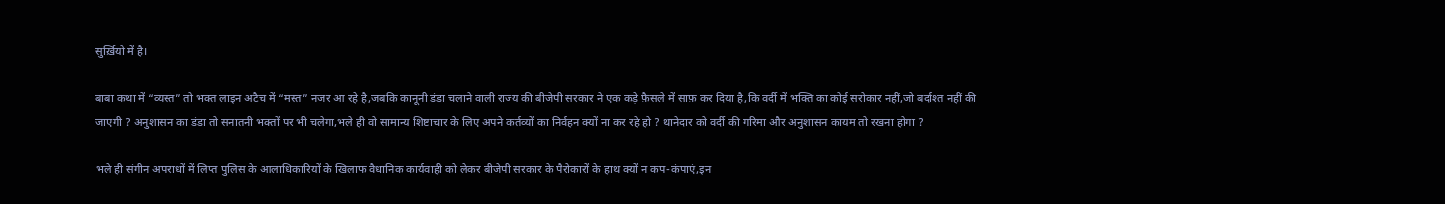सुर्ख़ियो में है।

बाबा कथा में “व्यस्त” तो भक्त लाइन अटैच में “मस्त” नजर आ रहे है,जबकि कानूनी डंडा चलाने वाली राज्य की बीजेपी सरकार ने एक कड़े फ़ैसले में साफ़ कर दिया है,कि वर्दी में भक्ति का कोई सरोकार नहीं,जो बर्दाश्त नहीं की जाएगी ? अनुशासन का डंडा तो सनातनी भक्तों पर भी चलेगा,भले ही वो सामान्य शिष्टाचार के लिए अपने कर्तव्यों का निर्वहन क्यों ना कर रहे हो ? थानेदार को वर्दी की गरिमा और अनुशासन कायम तो रखना होगा ?

भले ही संगीन अपराधों में लिप्त पुलिस के आलाधिकारियों के खिलाफ वैधानिक कार्यवाही को लेकर बीजेपी सरकार के पैरोकारों के हाथ क्यों न कप-कंपाएं,इन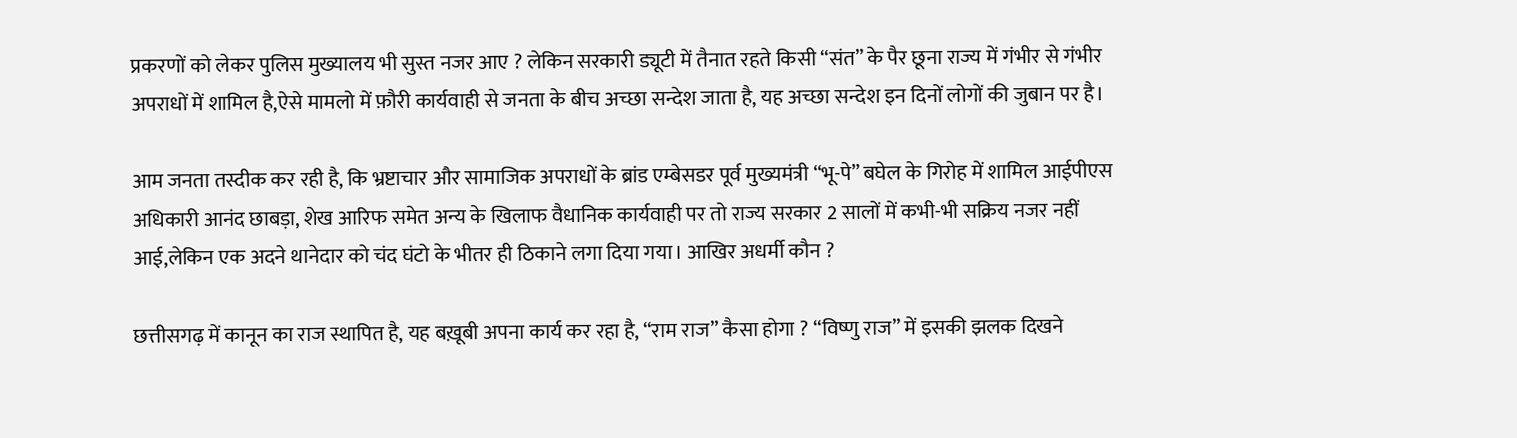प्रकरणों को लेकर पुलिस मुख्यालय भी सुस्त नजर आए ? लेकिन सरकारी ड्यूटी में तैनात रहते किसी “संत” के पैर छूना राज्य में गंभीर से गंभीर अपराधों में शामिल है,ऐसे मामलो में फ़ौरी कार्यवाही से जनता के बीच अच्छा सन्देश जाता है, यह अच्छा सन्देश इन दिनों लोगों की जुबान पर है।

आम जनता तस्दीक कर रही है, कि भ्रष्टाचार और सामाजिक अपराधों के ब्रांड एम्बेसडर पूर्व मुख्यमंत्री “भू-पे” बघेल के गिरोह में शामिल आईपीएस अधिकारी आनंद छाबड़ा, शेख आरिफ समेत अन्य के खिलाफ वैधानिक कार्यवाही पर तो राज्य सरकार 2 सालों में कभी-भी सक्रिय नजर नहीं आई,लेकिन एक अदने थानेदार को चंद घंटो के भीतर ही ठिकाने लगा दिया गया। आखिर अधर्मी कौन ?

छत्तीसगढ़ में कानून का राज स्थापित है, यह बख़ूबी अपना कार्य कर रहा है, “राम राज” कैसा होगा ? “विष्णु राज” में इसकी झलक दिखने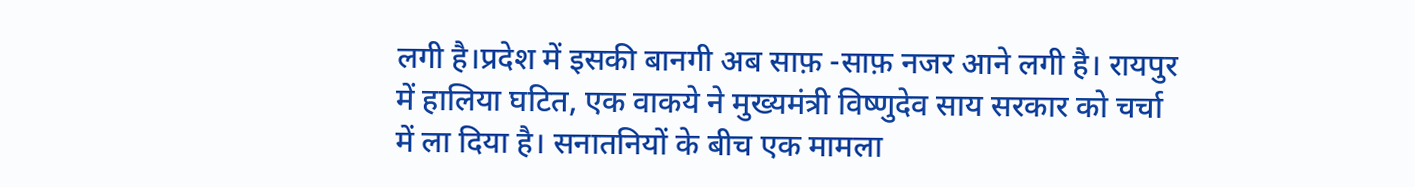लगी है।प्रदेश में इसकी बानगी अब साफ़ -साफ़ नजर आने लगी है। रायपुर में हालिया घटित, एक वाकये ने मुख्यमंत्री विष्णुदेव साय सरकार को चर्चा में ला दिया है। सनातनियों के बीच एक मामला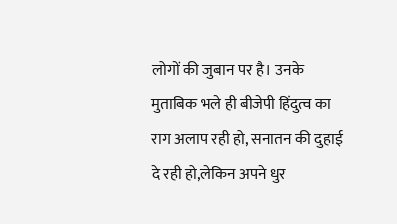लोगों की जुबान पर है। उनके मुताबिक भले ही बीजेपी हिंदुत्व का राग अलाप रही हो, सनातन की दुहाई दे रही हो,लेकिन अपने धुर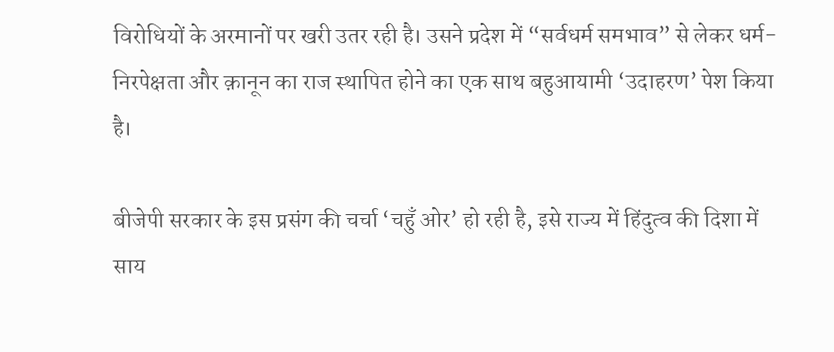विरोधियों के अरमानों पर खरी उतर रही है। उसने प्रदेश में “सर्वधर्म समभाव” से लेकर धर्म-निरपेक्षता और क़ानून का राज स्थापित होने का एक साथ बहुआयामी ‘उदाहरण’ पेश किया है।

बीजेपी सरकार के इस प्रसंग की चर्चा ‘चहुँ ओर’ हो रही है, इसे राज्य में हिंदुत्व की दिशा में साय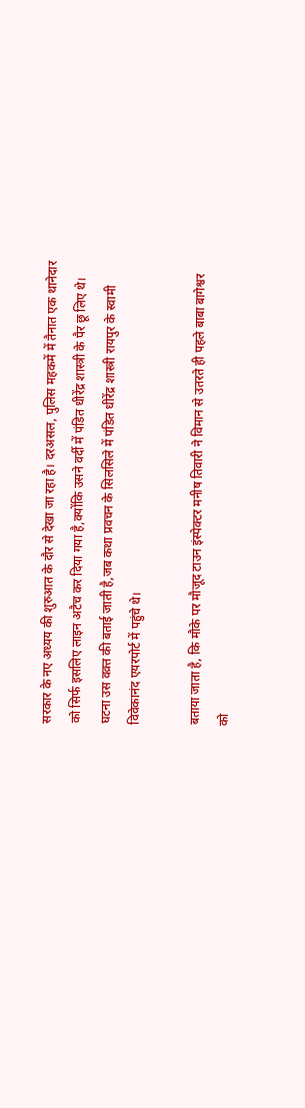सरकार के नए अध्यय की शुरुआत के दौर से देखा जा रहा है। दरअसल, पुलिस महकमें में तैनात एक थानेदार को सिर्फ इसलिए लाइन अटैच कर दिया गया है,क्योंकि उसने वर्दी में पंडित धीरेंद्र शास्त्री के पैर छू लिए थे। घटना उस वक़्त की बताई जाती है,जब कथा प्रवचन के सिलसिले में पंडित धीरेंद्र शास्त्री रायपुर के स्वामी विवेकानंद एयरपोर्ट में पहुंचे थे।

बताया जाता है, कि मौके पर मौजूद टाउन इंस्पेक्टर मनीष तिवारी ने विमान से उतरते ही पहले बाबा बागेश्वर को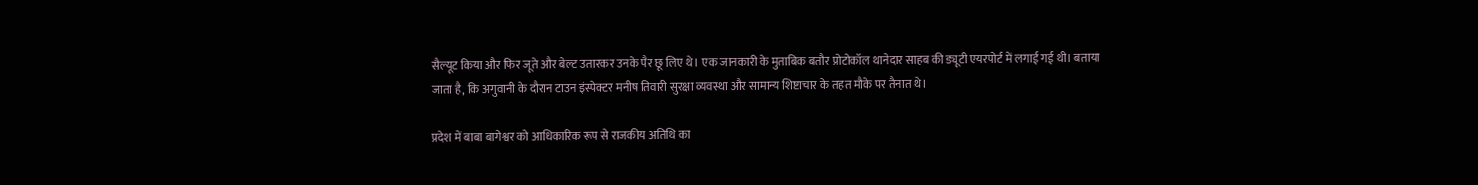सैल्यूट किया और फिर जूते और बेल्ट उतारकर उनके पैर छू लिए थे। एक जानकारी के मुताबिक बतौर प्रोटोकॉल थानेदार साहब की ड्यूटी एयरपोर्ट में लगाई गई थी। बताया जाता है, कि अगुवानी के दौरान टाउन इंस्पेक्टर मनीष तिवारी सुरक्षा व्यवस्था और सामान्य शिष्टाचार के तहत मौके पर तैनात थे।

प्रदेश में बाबा बागेश्वर को आधिकारिक रूप से राजकीय अतिथि का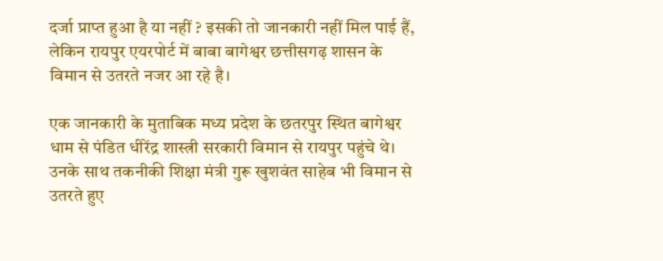दर्जा प्राप्त हुआ है या नहीं ? इसकी तो जानकारी नहीं मिल पाई हैं, लेकिन रायपुर एयरपोर्ट में बाबा बागेश्वर छत्तीसगढ़ शासन के विमान से उतरते नजर आ रहे है।

एक जानकारी के मुताबिक मध्य प्रदेश के छतरपुर स्थित बागेश्वर धाम से पंडित धीरेंद्र शास्त्री सरकारी विमान से रायपुर पहुंचे थे। उनके साथ तकनीकी शिक्षा मंत्री गुरू खुशवंत साहेब भी विमान से उतरते हुए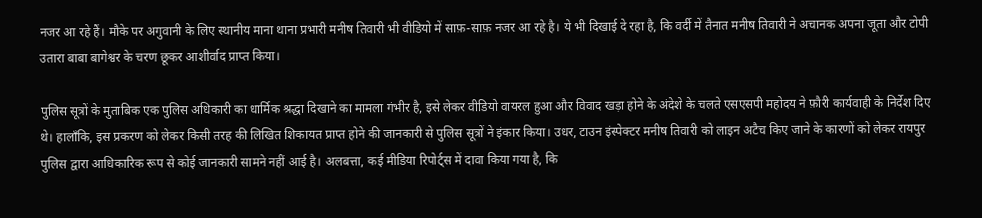नजर आ रहे हैं। मौके पर अगुवानी के लिए स्थानीय माना थाना प्रभारी मनीष तिवारी भी वीडियो में साफ़-साफ़ नजर आ रहे है। ये भी दिखाई दे रहा है, कि वर्दी में तैनात मनीष तिवारी ने अचानक अपना जूता और टोपी उतारा बाबा बागेश्वर के चरण छूकर आशीर्वाद प्राप्त किया।

पुलिस सूत्रों के मुताबिक एक पुलिस अधिकारी का धार्मिक श्रद्धा दिखाने का मामला गंभीर है, इसे लेकर वीडियो वायरल हुआ और विवाद खड़ा होने के अंदेशे के चलते एसएसपी महोदय ने फ़ौरी कार्यवाही के निर्देश दिए थे। हालाँकि, इस प्रकरण को लेकर किसी तरह की लिखित शिकायत प्राप्त होने की जानकारी से पुलिस सूत्रों ने इंकार किया। उधर, टाउन इंस्पेक्टर मनीष तिवारी को लाइन अटैच किए जाने के कारणों को लेकर रायपुर पुलिस द्वारा आधिकारिक रूप से कोई जानकारी सामने नहीं आई है। अलबत्ता, कई मीडिया रिपोर्ट्स में दावा किया गया है, कि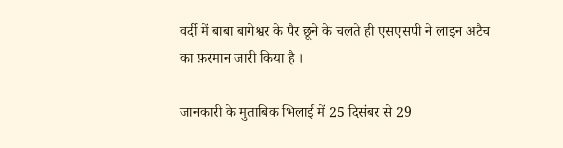वर्दी में बाबा बागेश्वर के पैर छूने के चलते ही एसएसपी ने लाइन अटैच का फ़रमान जारी किया है ।

जानकारी के मुताबिक भिलाई में 25 दिसंबर से 29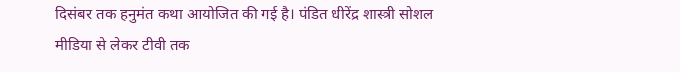दिसंबर तक हनुमंत कथा आयोजित की गई है। पंडित धीरेंद्र शास्त्री सोशल मीडिया से लेकर टीवी तक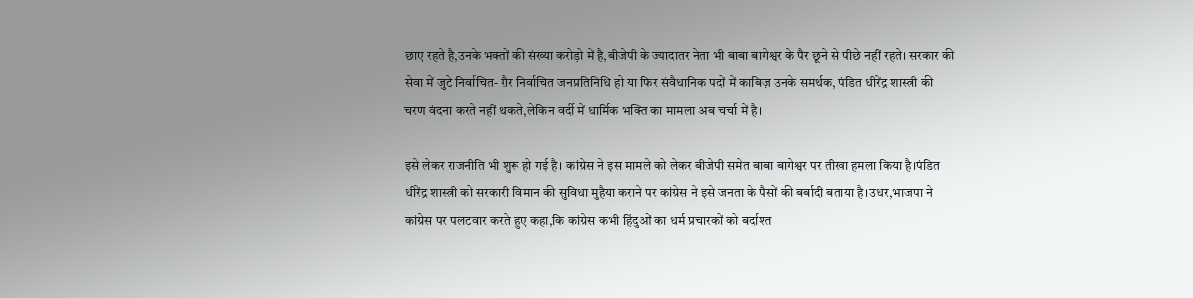छाए रहते है,उनके भक्तों की संख्या करोड़ो में है,बीजेपी के ज्यादातर नेता भी बाबा बागेश्वर के पैर छूने से पीछे नहीं रहते। सरकार की सेवा में जुटे निर्वाचित- ग़ैर निर्वाचित जनप्रतिनिधि हो या फिर संवैधानिक पदों में काबिज़ उनके समर्थक, पंडित धीरेंद्र शास्त्री की चरण वंदना करते नहीं थकते,लेकिन वर्दी में धार्मिक भक्ति का मामला अब चर्चा में है।

इसे लेकर राजनीति भी शुरू हो गई है। कांग्रेस ने इस मामले को लेकर बीजेपी समेत बाबा बागेश्वर पर तीखा हमला किया है।पंडित धीरेंद्र शास्त्री को सरकारी विमान की सुविधा मुहैया कराने पर कांग्रेस ने इसे जनता के पैसों की बर्बादी बताया है।उधर,भाजपा ने कांग्रेस पर पलटवार करते हुए कहा,कि कांग्रेस कभी हिंदुओं का धर्म प्रचारकों को बर्दाश्त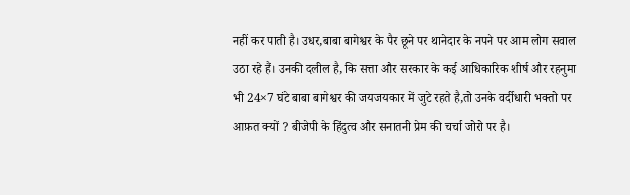नहीं कर पाती है। उधर,बाबा बागेश्वर के पैर छूने पर थानेदार के नपने पर आम लोग सवाल उठा रहे हैं। उनकी दलील है, कि सत्ता और सरकार के कई आधिकारिक शीर्ष और रहनुमा भी 24×7 घंटे बाबा बागेश्वर की जयजयकार में जुटे रहते है,तो उनके वर्दीधारी भक्तो पर आफ़त क्यों ? बीजेपी के हिंदुत्व और सनातनी प्रेम की चर्चा जोरो पर है।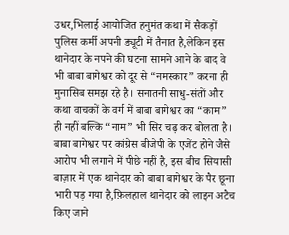उधर,भिलाई आयोजित हनुमंत कथा में सैकड़ों पुलिस कर्मी अपनी ड्यूटी में तैनात है,लेकिन इस थानेदार के नपने की घटना सामने आने के बाद वे भी बाबा बागेश्वर को दूर से “नमस्कार” करना ही मुनासिब समझ रहे है। सनातनी साधु-संतों और कथा वाचकों के वर्ग में बाबा बागेश्वर का “काम” ही नहीं बल्कि “नाम” भी सिर चढ़ कर बोलता है। बाबा बागेश्वर पर कांग्रेस बीजेपी के एजेंट होने जैसे आरोप भी लगाने में पीछे नहीं है, इस बीच सियासी बाज़ार में एक थानेदार को बाबा बागेश्वर के पैर छूना भारी पड़ गया है,फ़िलहाल थानेदार को लाइन अटैच किए जाने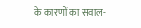के कारणों का सवाल-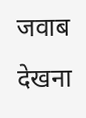जवाब देखना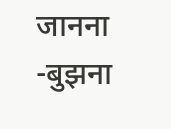जानना -बुझना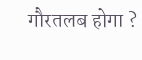गौरतलब होगा ?